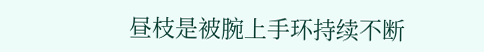昼枝是被腕上手环持续不断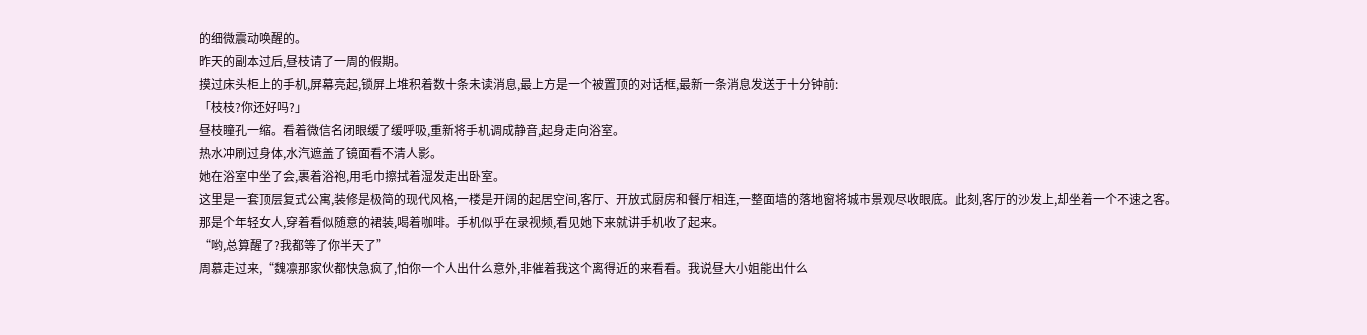的细微震动唤醒的。
昨天的副本过后,昼枝请了一周的假期。
摸过床头柜上的手机,屏幕亮起,锁屏上堆积着数十条未读消息,最上方是一个被置顶的对话框,最新一条消息发送于十分钟前:
「枝枝?你还好吗?」
昼枝瞳孔一缩。看着微信名闭眼缓了缓呼吸,重新将手机调成静音,起身走向浴室。
热水冲刷过身体,水汽遮盖了镜面看不清人影。
她在浴室中坐了会,裹着浴袍,用毛巾擦拭着湿发走出卧室。
这里是一套顶层复式公寓,装修是极简的现代风格,一楼是开阔的起居空间,客厅、开放式厨房和餐厅相连,一整面墙的落地窗将城市景观尽收眼底。此刻,客厅的沙发上,却坐着一个不速之客。
那是个年轻女人,穿着看似随意的裙装,喝着咖啡。手机似乎在录视频,看见她下来就讲手机收了起来。
“哟,总算醒了?我都等了你半天了”
周慕走过来,“魏凛那家伙都快急疯了,怕你一个人出什么意外,非催着我这个离得近的来看看。我说昼大小姐能出什么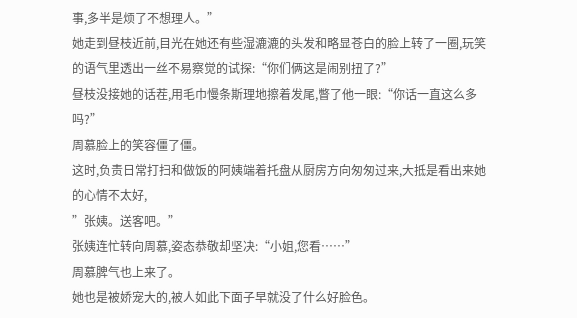事,多半是烦了不想理人。”
她走到昼枝近前,目光在她还有些湿漉漉的头发和略显苍白的脸上转了一圈,玩笑的语气里透出一丝不易察觉的试探:“你们俩这是闹别扭了?”
昼枝没接她的话茬,用毛巾慢条斯理地擦着发尾,瞥了他一眼:“你话一直这么多吗?”
周慕脸上的笑容僵了僵。
这时,负责日常打扫和做饭的阿姨端着托盘从厨房方向匆匆过来,大抵是看出来她的心情不太好,
”张姨。送客吧。”
张姨连忙转向周慕,姿态恭敬却坚决:“小姐,您看……”
周慕脾气也上来了。
她也是被娇宠大的,被人如此下面子早就没了什么好脸色。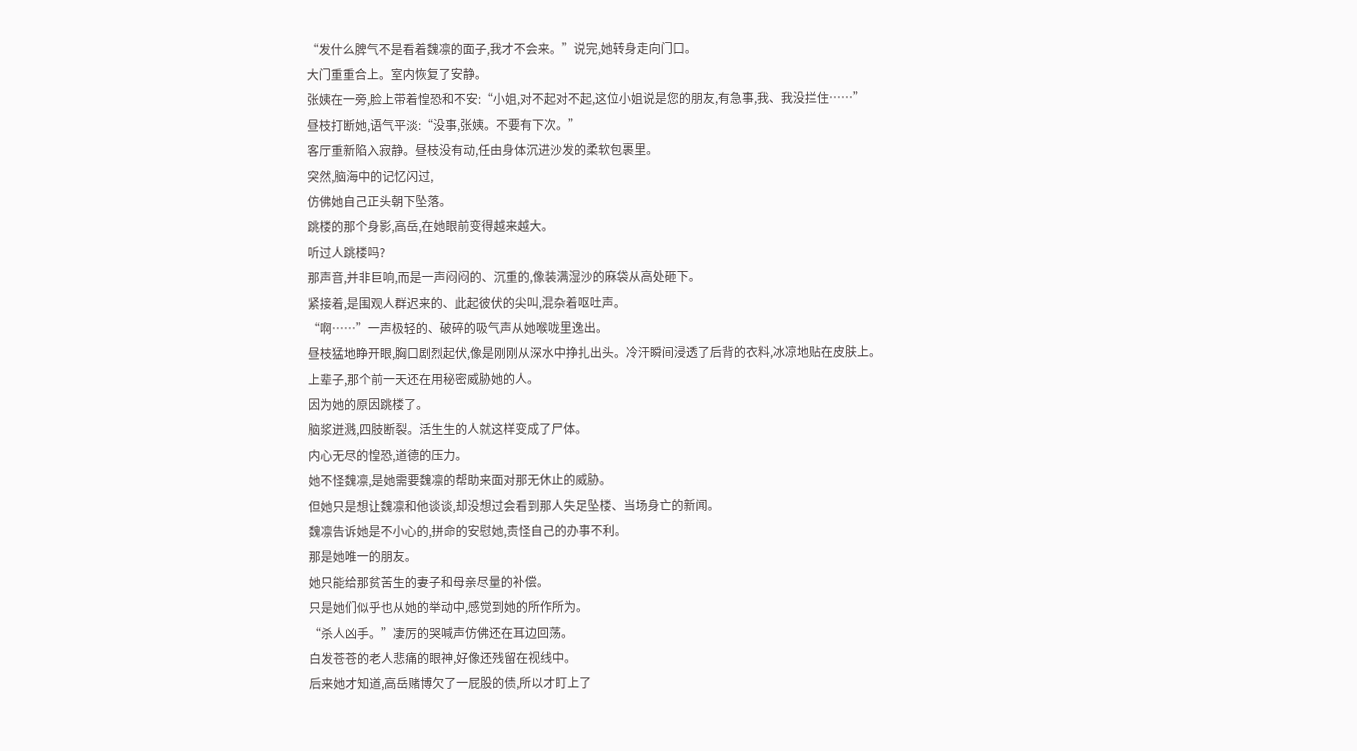“发什么脾气不是看着魏凛的面子,我才不会来。”说完,她转身走向门口。
大门重重合上。室内恢复了安静。
张姨在一旁,脸上带着惶恐和不安:“小姐,对不起对不起,这位小姐说是您的朋友,有急事,我、我没拦住……”
昼枝打断她,语气平淡:“没事,张姨。不要有下次。”
客厅重新陷入寂静。昼枝没有动,任由身体沉进沙发的柔软包裹里。
突然,脑海中的记忆闪过,
仿佛她自己正头朝下坠落。
跳楼的那个身影,高岳,在她眼前变得越来越大。
听过人跳楼吗?
那声音,并非巨响,而是一声闷闷的、沉重的,像装满湿沙的麻袋从高处砸下。
紧接着,是围观人群迟来的、此起彼伏的尖叫,混杂着呕吐声。
“啊……”一声极轻的、破碎的吸气声从她喉咙里逸出。
昼枝猛地睁开眼,胸口剧烈起伏,像是刚刚从深水中挣扎出头。冷汗瞬间浸透了后背的衣料,冰凉地贴在皮肤上。
上辈子,那个前一天还在用秘密威胁她的人。
因为她的原因跳楼了。
脑浆迸溅,四肢断裂。活生生的人就这样变成了尸体。
内心无尽的惶恐,道德的压力。
她不怪魏凛,是她需要魏凛的帮助来面对那无休止的威胁。
但她只是想让魏凛和他谈谈,却没想过会看到那人失足坠楼、当场身亡的新闻。
魏凛告诉她是不小心的,拼命的安慰她,责怪自己的办事不利。
那是她唯一的朋友。
她只能给那贫苦生的妻子和母亲尽量的补偿。
只是她们似乎也从她的举动中,感觉到她的所作所为。
“杀人凶手。”凄厉的哭喊声仿佛还在耳边回荡。
白发苍苍的老人悲痛的眼神,好像还残留在视线中。
后来她才知道,高岳赌博欠了一屁股的债,所以才盯上了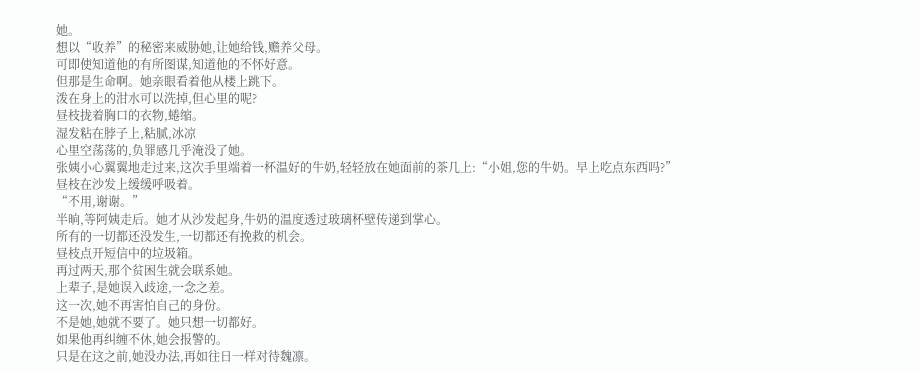她。
想以“收养”的秘密来威胁她,让她给钱,赡养父母。
可即使知道他的有所图谋,知道他的不怀好意。
但那是生命啊。她亲眼看着他从楼上跳下。
泼在身上的泔水可以洗掉,但心里的呢?
昼枝拢着胸口的衣物,蜷缩。
湿发粘在脖子上,粘腻,冰凉
心里空荡荡的,负罪感几乎淹没了她。
张姨小心翼翼地走过来,这次手里端着一杯温好的牛奶,轻轻放在她面前的茶几上:“小姐,您的牛奶。早上吃点东西吗?”
昼枝在沙发上缓缓呼吸着。
“不用,谢谢。”
半晌,等阿姨走后。她才从沙发起身,牛奶的温度透过玻璃杯壁传递到掌心。
所有的一切都还没发生,一切都还有挽救的机会。
昼枝点开短信中的垃圾箱。
再过两天,那个贫困生就会联系她。
上辈子,是她误入歧途,一念之差。
这一次,她不再害怕自己的身份。
不是她,她就不要了。她只想一切都好。
如果他再纠缠不休,她会报警的。
只是在这之前,她没办法,再如往日一样对待魏凛。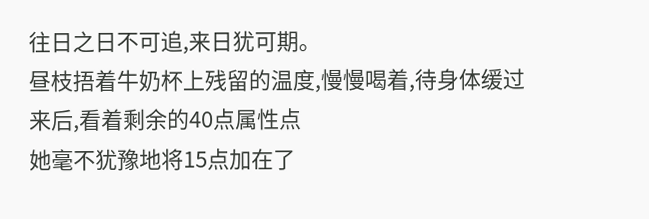往日之日不可追,来日犹可期。
昼枝捂着牛奶杯上残留的温度,慢慢喝着,待身体缓过来后,看着剩余的40点属性点
她毫不犹豫地将15点加在了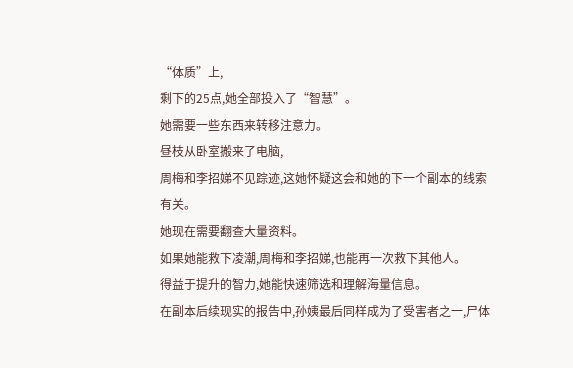“体质”上,
剩下的25点,她全部投入了“智慧”。
她需要一些东西来转移注意力。
昼枝从卧室搬来了电脑,
周梅和李招娣不见踪迹,这她怀疑这会和她的下一个副本的线索有关。
她现在需要翻查大量资料。
如果她能救下凌潮,周梅和李招娣,也能再一次救下其他人。
得益于提升的智力,她能快速筛选和理解海量信息。
在副本后续现实的报告中,孙姨最后同样成为了受害者之一,尸体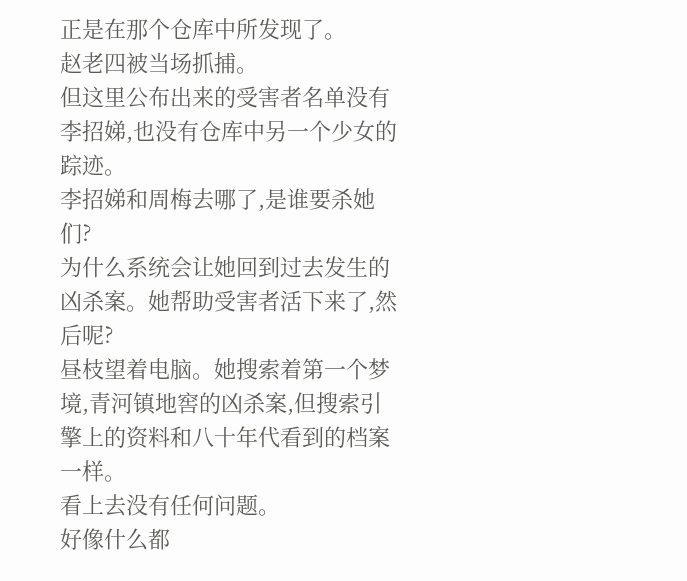正是在那个仓库中所发现了。
赵老四被当场抓捕。
但这里公布出来的受害者名单没有李招娣,也没有仓库中另一个少女的踪迹。
李招娣和周梅去哪了,是谁要杀她们?
为什么系统会让她回到过去发生的凶杀案。她帮助受害者活下来了,然后呢?
昼枝望着电脑。她搜索着第一个梦境,青河镇地窖的凶杀案,但搜索引擎上的资料和八十年代看到的档案一样。
看上去没有任何问题。
好像什么都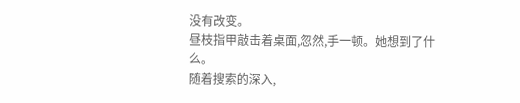没有改变。
昼枝指甲敲击着桌面,忽然,手一顿。她想到了什么。
随着搜索的深入,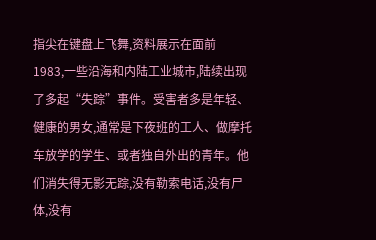指尖在键盘上飞舞,资料展示在面前
1983,一些沿海和内陆工业城市,陆续出现了多起“失踪”事件。受害者多是年轻、健康的男女,通常是下夜班的工人、做摩托车放学的学生、或者独自外出的青年。他们消失得无影无踪,没有勒索电话,没有尸体,没有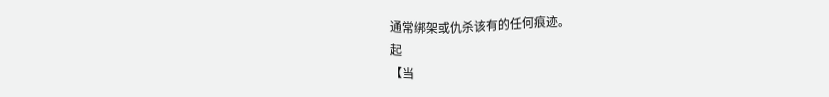通常绑架或仇杀该有的任何痕迹。
起
【当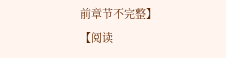前章节不完整】
【阅读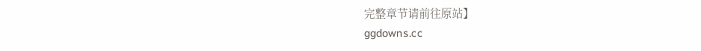完整章节请前往原站】
ggdowns.cc